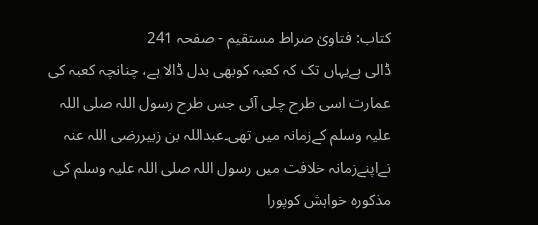کتاب: فتاویٰ صراط مستقیم - صفحہ 241
ڈالی ہےیہاں تک کہ کعبہ کوبھی بدل ڈالا ہے، چنانچہ کعبہ کی عمارت اسی طرح چلی آئی جس طرح رسول اللہ صلی اللہ علیہ وسلم کےزمانہ میں تھی۔عبداللہ بن زبیررضی اللہ عنہ نےاپنےزمانہ خلافت میں رسول اللہ صلی اللہ علیہ وسلم کی مذکورہ خواہش کوپورا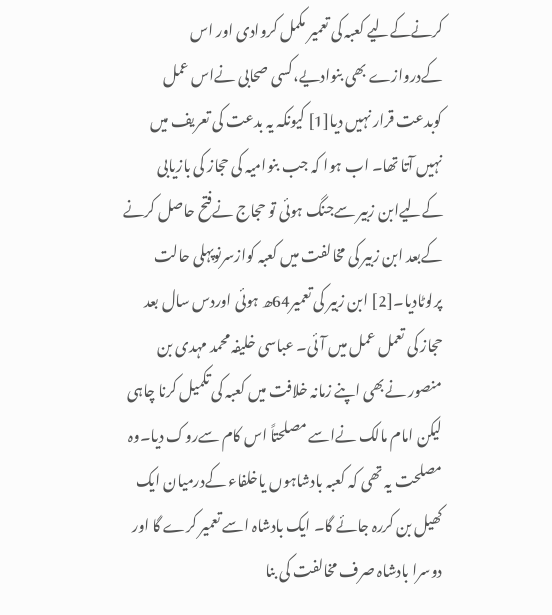کرنےکےلیے کعبہ کی تعمیر مکمل کروادی اور اس کےدروازے بھی بنوادیے،کسی صحابی نےاس عمل کوبدعت قرار نہیں دیا[1] کیونکہ یہ بدعت کی تعریف میں نہیں آتا تھا۔ اب ہوا کہ جب بنوامیہ کی حجاز کی بازیابی کےلیےابن زبیر سےجنگ ہوئی تو حجاج نےفتح حاصل کرنے کےبعد ابن زبیر کی مخالفت میں کعبہ کوازسرنوپہلی حالت پرلوٹادیا۔[2] ابن زبیر کی تعمیر64ھ ہوئی اوردس سال بعد حجاز کی تعمل عمل میں آئی۔ عباسی خلیفہ محمد مہدی بن منصور نےبھی اپنے زمانہ خلافت میں کعبہ کی تکمیل کرنا چاہی لیکن امام مالک نےاسے مصلحتاً اس کام سےروک دیا۔وہ مصلحت یہ تھی کہ کعبہ بادشاہوں یاخلفاء کےدرمیان ایک کھیل بن کررہ جائے گا۔ ایک بادشاہ اسے تعمیر کرے گا اور دوسرا بادشاہ صرف مخالفت کی بنا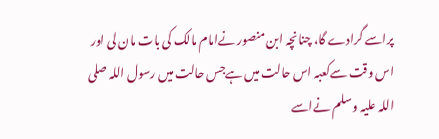پراسے گرادے گا، چنانچہ ابن منصور نےامام مالک کی بات مان لی اور اس وقت سےکعبہ اس حالت میں ہےجس حالت میں رسول اللہ صلی اللہ علیہ وسلم نےاسے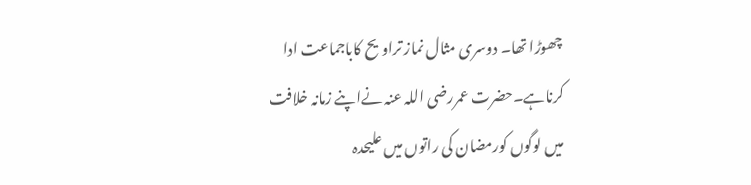چھوڑا تھا۔ دوسری مثال نماز تراویح کاباجماعت ادا کرناہے۔حضرت عمررضی اللہ عنہ نےاپنے زمانہ خلافت میں لوگوں کورمضان کی راتوں میں علیحدہ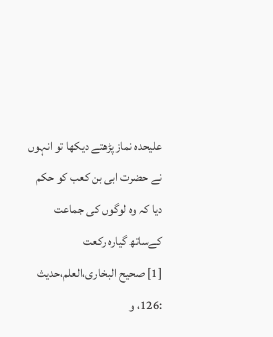علیحدہ نماز پڑھتے دیکھا تو انہوں نے حضرت ابی بن کعب کو حکم دیا کہ وہ لوگوں کی جماعت کےساتھ گیارہ رکعت
[1] صحیح البخاری،العلم،حدیث :126، و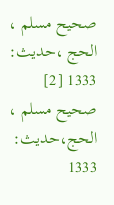صحیح مسلم ، الحج ،حدیث: 1333 [2] صحیح مسلم ، الحج،حدیث: 1333